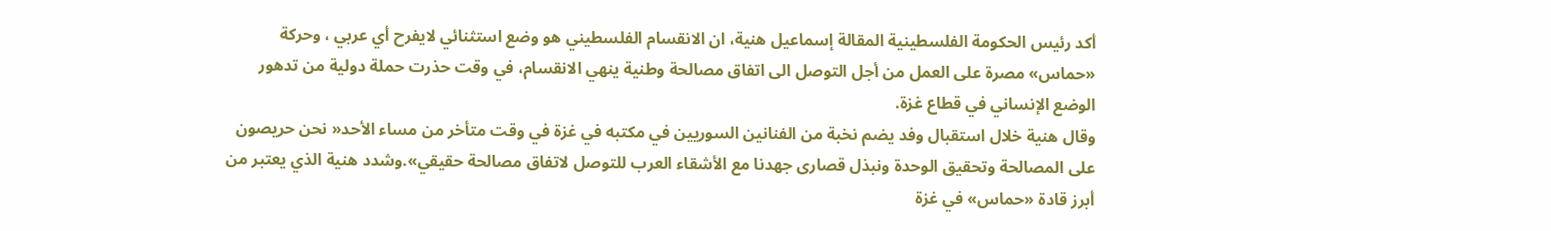أكد رئيس الحكومة الفلسطينية المقالة إسماعيل هنية، ان الانقسام الفلسطيني هو وضع استثنائي لايفرح أي عربي ، وحركة «حماس» مصرة على العمل من أجل التوصل الى اتفاق مصالحة وطنية ينهي الانقسام، في وقت حذرت حملة دولية من تدهور الوضع الإنساني في قطاع غزة.
وقال هنية خلال استقبال وفد يضم نخبة من الفنانين السوريين في مكتبه في غزة في وقت متأخر من مساء الأحد« نحن حريصون على المصالحة وتحقيق الوحدة ونبذل قصارى جهدنا مع الأشقاء العرب للتوصل لاتفاق مصالحة حقيقي».وشدد هنية الذي يعتبر من أبرز قادة «حماس» في غزة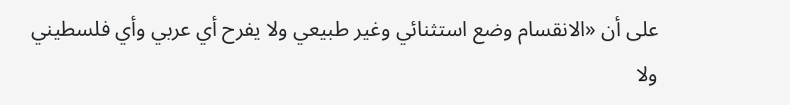على أن «الانقسام وضع استثنائي وغير طبيعي ولا يفرح أي عربي وأي فلسطيني ولا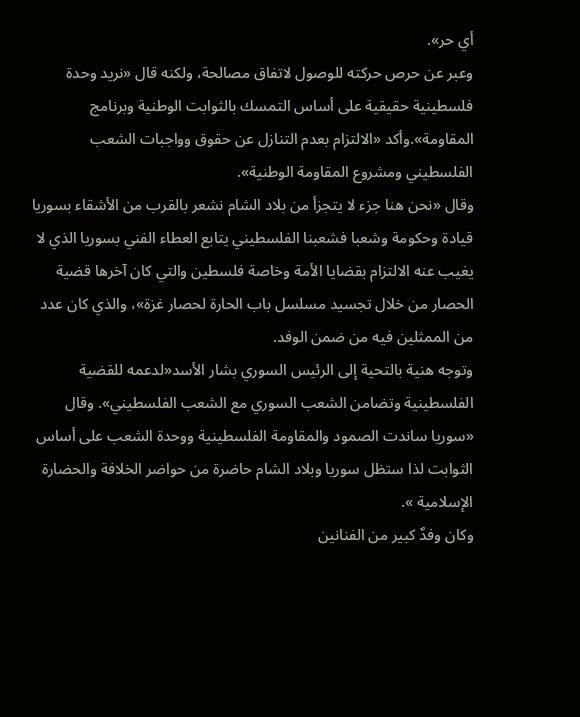أي حر».
وعبر عن حرص حركته للوصول لاتفاق مصالحة، ولكنه قال «نريد وحدة فلسطينية حقيقية على أساس التمسك بالثوابت الوطنية وبرنامج المقاومة».وأكد «الالتزام بعدم التنازل عن حقوق وواجبات الشعب الفلسطيني ومشروع المقاومة الوطنية».
وقال «نحن هنا جزء لا يتجزأ من بلاد الشام نشعر بالقرب من الأشقاء بسوريا قيادة وحكومة وشعبا فشعبنا الفلسطيني يتابع العطاء الفني بسوريا الذي لا يغيب عنه الالتزام بقضايا الأمة وخاصة فلسطين والتي كان آخرها قضية الحصار من خلال تجسيد مسلسل باب الحارة لحصار غزة»، والذي كان عدد من الممثلين فيه من ضمن الوفد.
وتوجه هنية بالتحية إلى الرئيس السوري بشار الأسد«لدعمه للقضية الفلسطينية وتضامن الشعب السوري مع الشعب الفلسطيني». وقال «سوريا ساندت الصمود والمقاومة الفلسطينية ووحدة الشعب على أساس الثوابت لذا ستظل سوريا وبلاد الشام حاضرة من حواضر الخلافة والحضارة الإسلامية ».
وكان وفدٌ كبير من الفنانين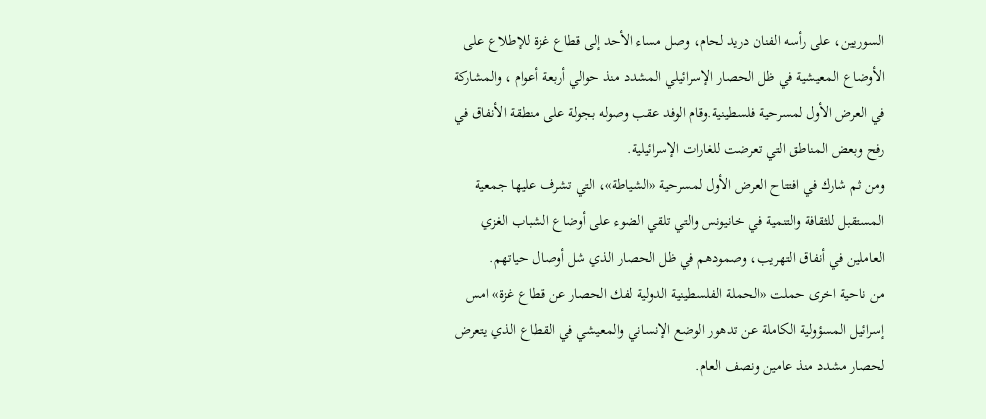السوريين، على رأسه الفنان دريد لحام، وصل مساء الأحد إلى قطاع غزة للإطلاع على الأوضاع المعيشية في ظل الحصار الإسرائيلي المشدد منذ حوالي أربعة أعوام ، والمشاركة في العرض الأول لمسرحية فلسطينية.وقام الوفد عقب وصوله بجولة على منطقة الأنفاق في رفح وبعض المناطق التي تعرضت للغارات الإسرائيلية.
ومن ثم شارك في افتتاح العرض الأول لمسرحية «الشياطة»، التي تشرف عليها جمعية المستقبل للثقافة والتنمية في خانيونس والتي تلقي الضوء على أوضاع الشباب الغزي العاملين في أنفاق التهريب، وصمودهم في ظل الحصار الذي شل أوصال حياتهم.
من ناحية اخرى حملت «الحملة الفلسطينية الدولية لفك الحصار عن قطاع غزة» امس إسرائيل المسؤولية الكاملة عن تدهور الوضع الإنساني والمعيشي في القطاع الذي يتعرض لحصار مشدد منذ عامين ونصف العام.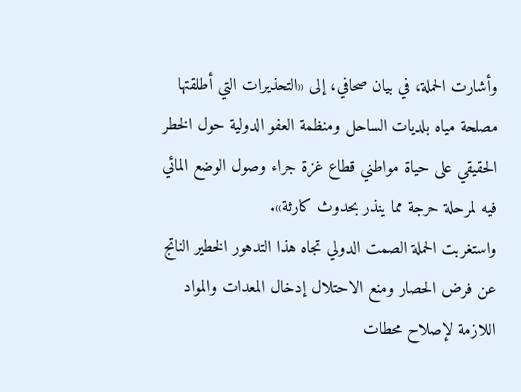وأشارت الحملة، في بيان صحافي، إلى «التحذيرات التي أطلقتها مصلحة مياه بلديات الساحل ومنظمة العفو الدولية حول الخطر الحقيقي على حياة مواطني قطاع غزة جراء وصول الوضع المائي فيه لمرحلة حرجة مما ينذر بحدوث كارثة».
واستغربت الحملة الصمت الدولي تجاه هذا التدهور الخطير الناتج عن فرض الحصار ومنع الاحتلال إدخال المعدات والمواد اللازمة لإصلاح محطات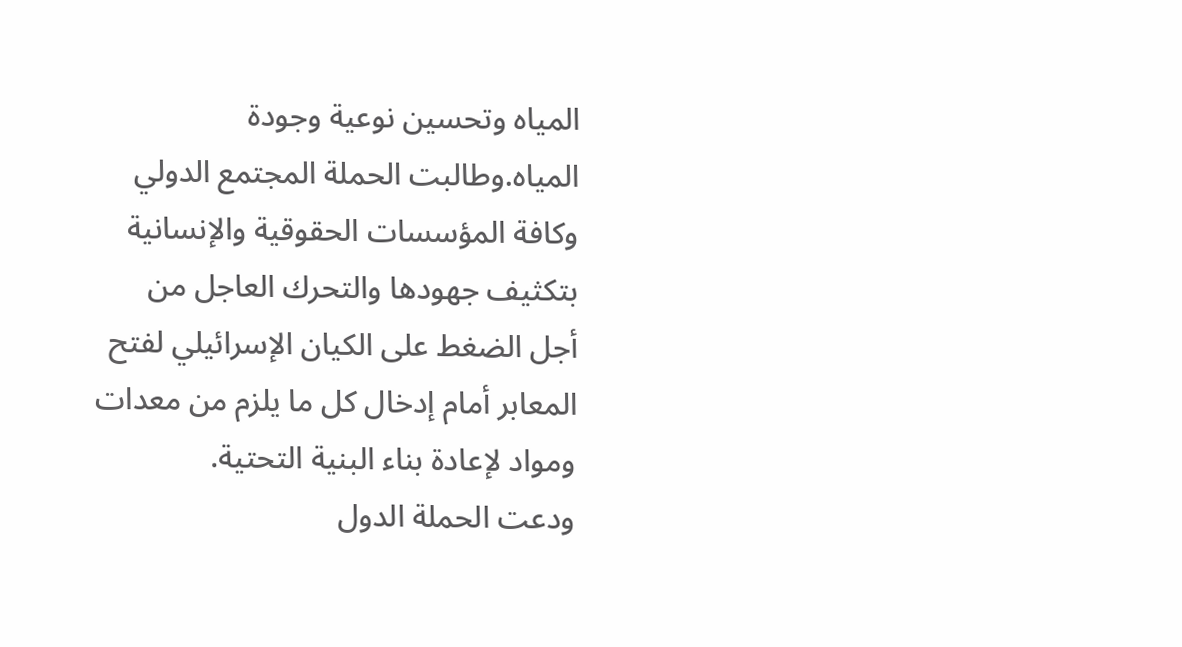المياه وتحسين نوعية وجودة المياه.وطالبت الحملة المجتمع الدولي وكافة المؤسسات الحقوقية والإنسانية بتكثيف جهودها والتحرك العاجل من أجل الضغط على الكيان الإسرائيلي لفتح المعابر أمام إدخال كل ما يلزم من معدات ومواد لإعادة بناء البنية التحتية.
ودعت الحملة الدول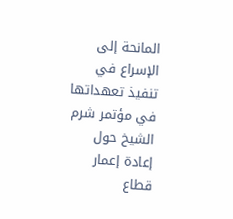المانحة إلى الإسراع في تنفيذ تعهداتها في مؤتمر شرم الشيخ حول إعادة إعمار قطاع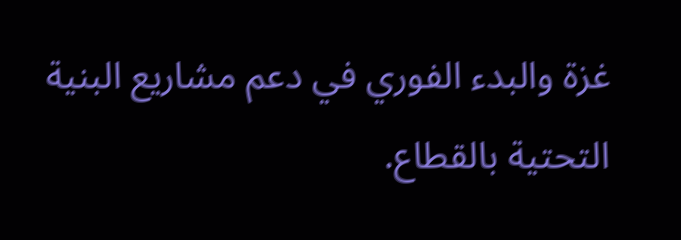غزة والبدء الفوري في دعم مشاريع البنية التحتية بالقطاع.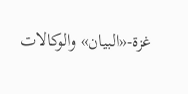غزة-«البيان» والوكالات